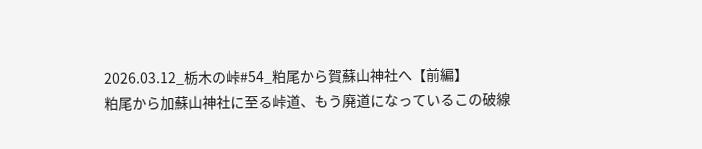2026.03.12_栃木の峠#54_粕尾から賀蘇山神社へ【前編】
粕尾から加蘇山神社に至る峠道、もう廃道になっているこの破線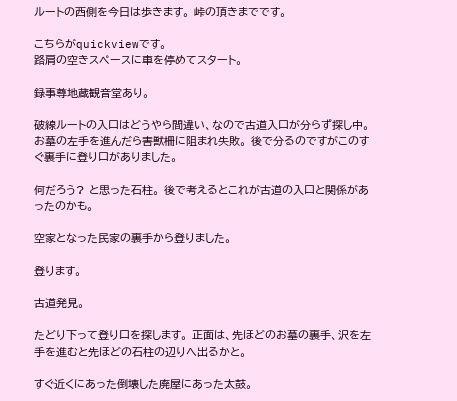ルートの西側を今日は歩きます。 峠の頂きまでです。

こちらがquickviewです。
路肩の空きスペースに車を停めてスタート。

録事尊地蔵観音堂あり。

破線ルートの入口はどうやら間違い、なので古道入口が分らず探し中。 お墓の左手を進んだら害獣柵に阻まれ失敗。 後で分るのですがこのすぐ裏手に登り口がありました。

何だろう? と思った石柱。 後で考えるとこれが古道の入口と関係があったのかも。

空家となった民家の裏手から登りました。

登ります。

古道発見。

たどり下って登り口を探します。 正面は、先ほどのお墓の裏手、沢を左手を進むと先ほどの石柱の辺りへ出るかと。

すぐ近くにあった倒壊した廃屋にあった太鼓。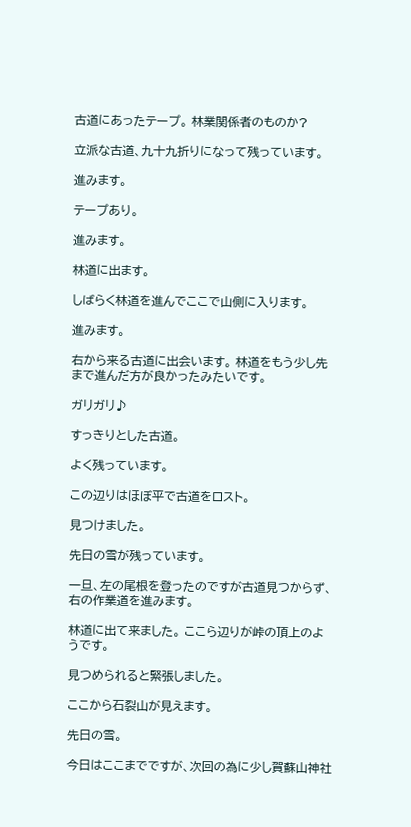古道にあったテープ。 林業関係者のものか?

立派な古道、九十九折りになって残っています。

進みます。

テープあり。

進みます。

林道に出ます。

しばらく林道を進んでここで山側に入ります。

進みます。

右から来る古道に出会います。 林道をもう少し先まで進んだ方が良かったみたいです。

ガリガリ♪

すっきりとした古道。

よく残っています。

この辺りはほぼ平で古道をロスト。

見つけました。

先日の雪が残っています。

一旦、左の尾根を登ったのですが古道見つからず、右の作業道を進みます。

林道に出て来ました。 ここら辺りが峠の頂上のようです。

見つめられると緊張しました。

ここから石裂山が見えます。

先日の雪。

今日はここまでですが、次回の為に少し賀蘇山神社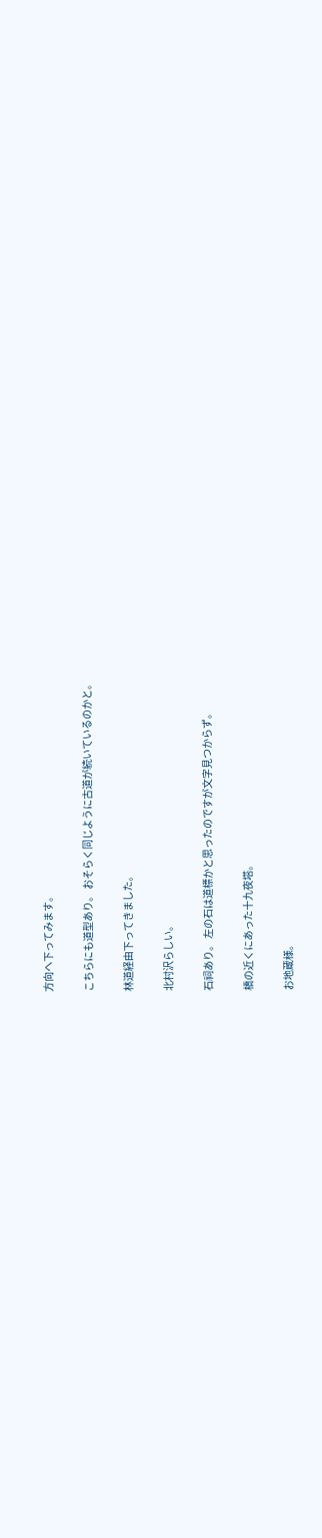方向へ下ってみます。

こちらにも道型あり。 おそらく同じように古道が続いているのかと。

林道経由下ってきました。

北村沢らしい。

石祠あり。 左の石は道標かと思ったのですが文字見つからず。

橋の近くにあった十九夜塔。

お地蔵様。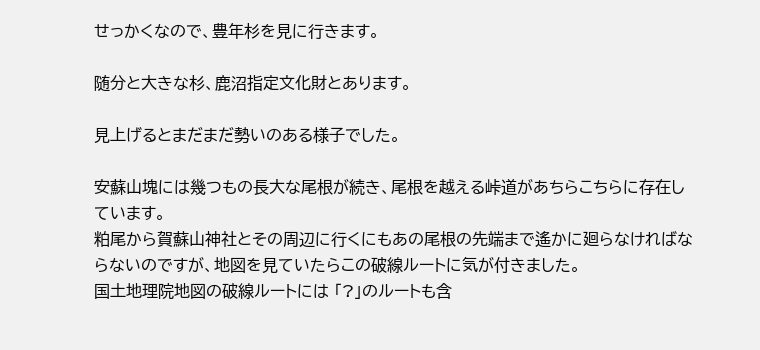せっかくなので、豊年杉を見に行きます。

随分と大きな杉、鹿沼指定文化財とあります。

見上げるとまだまだ勢いのある様子でした。

安蘇山塊には幾つもの長大な尾根が続き、尾根を越える峠道があちらこちらに存在しています。
粕尾から賀蘇山神社とその周辺に行くにもあの尾根の先端まで遙かに廻らなければならないのですが、地図を見ていたらこの破線ルートに気が付きました。
国土地理院地図の破線ルートには 「?」のルートも含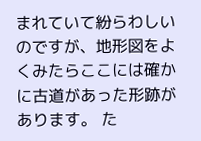まれていて紛らわしいのですが、地形図をよくみたらここには確かに古道があった形跡があります。 た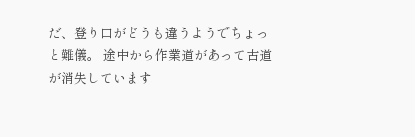だ、登り口がどうも違うようでちょっと難儀。 途中から作業道があって古道が消失しています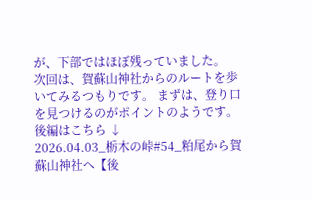が、下部ではほぼ残っていました。
次回は、賀蘇山神社からのルートを歩いてみるつもりです。 まずは、登り口を見つけるのがポイントのようです。 後編はこちら ↓
2026.04.03_栃木の峠#54_粕尾から賀蘇山神社へ【後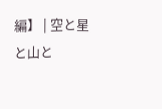編】 | 空と星と山と